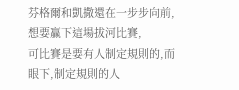芬格爾和凱撒還在一步步向前,想要贏下這場拔河比賽,
可比賽是要有人制定規則的,而眼下,制定規則的人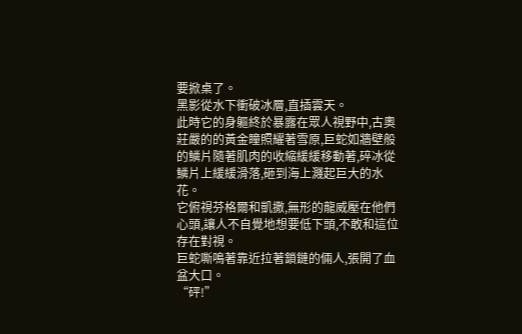要掀桌了。
黑影從水下衝破冰層,直插雲天。
此時它的身軀終於暴露在眾人視野中,古奧莊嚴的的黃金瞳照耀著雪原,巨蛇如牆壁般的鱗片隨著肌肉的收縮緩緩移動著,碎冰從鱗片上緩緩滑落,砸到海上濺起巨大的水花。
它俯視芬格爾和凱撒,無形的龍威壓在他們心頭,讓人不自覺地想要低下頭,不敢和這位存在對視。
巨蛇嘶鳴著靠近拉著鎖鏈的倆人,張開了血盆大口。
“砰!”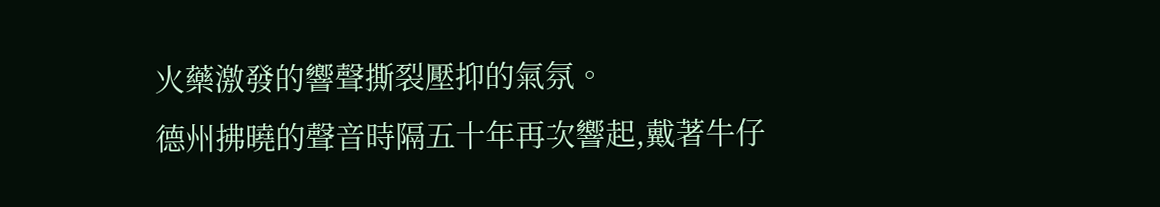火藥激發的響聲撕裂壓抑的氣氛。
德州拂曉的聲音時隔五十年再次響起,戴著牛仔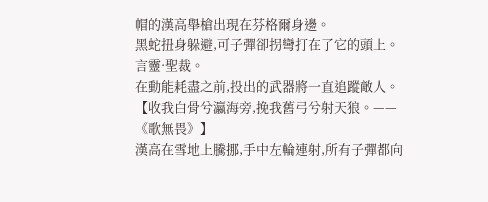帽的漢高舉槍出現在芬格爾身邊。
黑蛇扭身躲避,可子彈卻拐彎打在了它的頭上。
言靈·聖裁。
在動能耗盡之前,投出的武器將一直追蹤敵人。
【收我白骨兮瀛海旁,挽我舊弓兮射天狼。——《歌無畏》】
漢高在雪地上騰挪,手中左輪連射,所有子彈都向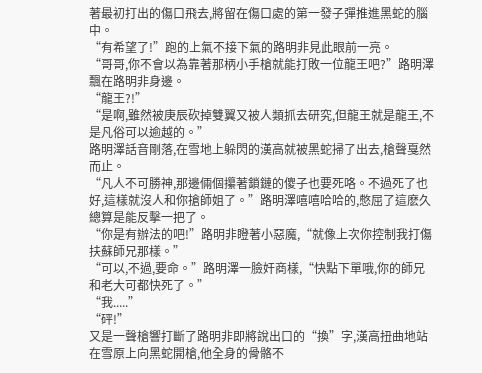著最初打出的傷口飛去,將留在傷口處的第一發子彈推進黑蛇的腦中。
“有希望了!”跑的上氣不接下氣的路明非見此眼前一亮。
“哥哥,你不會以為靠著那柄小手槍就能打敗一位龍王吧?”路明澤飄在路明非身邊。
“龍王?!”
“是啊,雖然被庚辰砍掉雙翼又被人類抓去研究,但龍王就是龍王,不是凡俗可以逾越的。”
路明澤話音剛落,在雪地上躲閃的漢高就被黑蛇掃了出去,槍聲戛然而止。
“凡人不可勝神,那邊倆個攥著鎖鏈的傻子也要死咯。不過死了也好,這樣就沒人和你搶師姐了。”路明澤嘻嘻哈哈的,憋屈了這麽久總算是能反擊一把了。
“你是有辦法的吧!”路明非瞪著小惡魔,“就像上次你控制我打傷扶蘇師兄那樣。”
“可以,不過,要命。”路明澤一臉奸商樣,“快點下單哦,你的師兄和老大可都快死了。”
“我.....”
“砰!”
又是一聲槍響打斷了路明非即將說出口的“換”字,漢高扭曲地站在雪原上向黑蛇開槍,他全身的骨骼不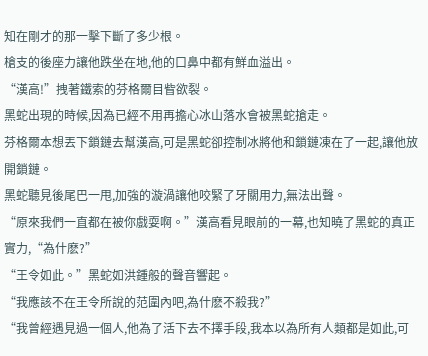知在剛才的那一擊下斷了多少根。
槍支的後座力讓他跌坐在地,他的口鼻中都有鮮血溢出。
“漢高!”拽著鐵索的芬格爾目眥欲裂。
黑蛇出現的時候,因為已經不用再擔心冰山落水會被黑蛇搶走。
芬格爾本想丟下鎖鏈去幫漢高,可是黑蛇卻控制冰將他和鎖鏈凍在了一起,讓他放開鎖鏈。
黑蛇聽見後尾巴一甩,加強的漩渦讓他咬緊了牙關用力,無法出聲。
“原來我們一直都在被你戲耍啊。”漢高看見眼前的一幕,也知曉了黑蛇的真正實力,“為什麽?”
“王令如此。”黑蛇如洪鍾般的聲音響起。
“我應該不在王令所說的范圍內吧,為什麽不殺我?”
“我曾經遇見過一個人,他為了活下去不擇手段,我本以為所有人類都是如此,可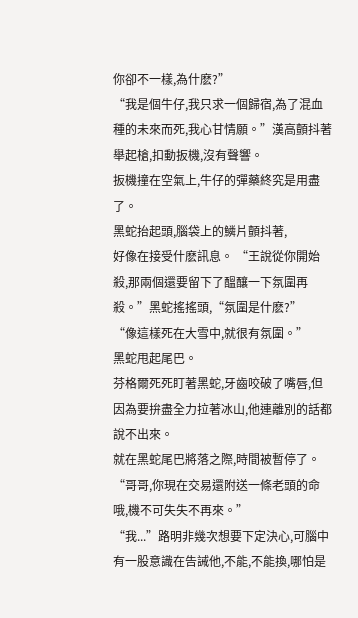你卻不一樣,為什麽?”
“我是個牛仔,我只求一個歸宿,為了混血種的未來而死,我心甘情願。”漢高顫抖著舉起槍,扣動扳機,沒有聲響。
扳機撞在空氣上,牛仔的彈藥終究是用盡了。
黑蛇抬起頭,腦袋上的鱗片顫抖著,
好像在接受什麽訊息。 “王說從你開始殺,那兩個還要留下了醞釀一下氛圍再殺。”黑蛇搖搖頭,“氛圍是什麽?”
“像這樣死在大雪中,就很有氛圍。”
黑蛇甩起尾巴。
芬格爾死死盯著黑蛇,牙齒咬破了嘴唇,但因為要拚盡全力拉著冰山,他連離別的話都說不出來。
就在黑蛇尾巴將落之際,時間被暫停了。
“哥哥,你現在交易還附送一條老頭的命哦,機不可失失不再來。”
“我...”路明非幾次想要下定決心,可腦中有一股意識在告誡他,不能,不能換,哪怕是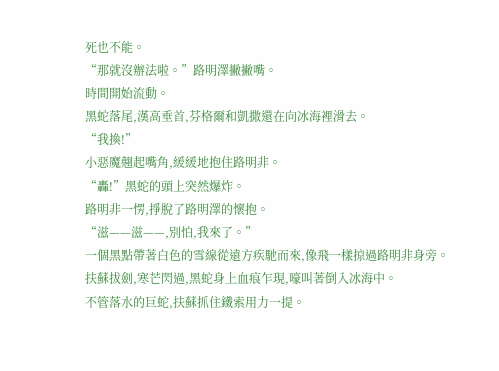死也不能。
“那就沒辦法啦。”路明澤撇撇嘴。
時間開始流動。
黑蛇落尾,漢高垂首,芬格爾和凱撒還在向冰海裡滑去。
“我換!”
小惡魔翹起嘴角,緩緩地抱住路明非。
“轟!”黑蛇的頭上突然爆炸。
路明非一愣,掙脫了路明澤的懷抱。
“滋——滋——,別怕,我來了。”
一個黑點帶著白色的雪線從遠方疾馳而來,像飛一樣掠過路明非身旁。
扶蘇拔劍,寒芒閃過,黑蛇身上血痕乍現,嚎叫著倒入冰海中。
不管落水的巨蛇,扶蘇抓住鐵索用力一提。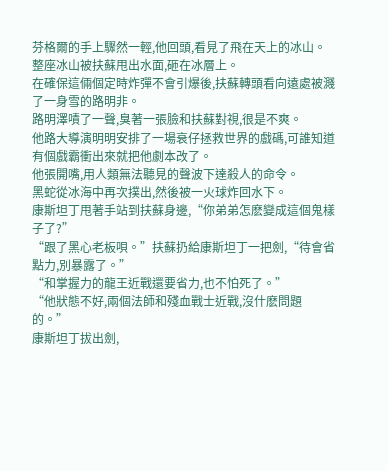芬格爾的手上驟然一輕,他回頭,看見了飛在天上的冰山。
整座冰山被扶蘇甩出水面,砸在冰層上。
在確保這倆個定時炸彈不會引爆後,扶蘇轉頭看向遠處被濺了一身雪的路明非。
路明澤嘖了一聲,臭著一張臉和扶蘇對視,很是不爽。
他路大導演明明安排了一場衰仔拯救世界的戲碼,可誰知道有個戲霸衝出來就把他劇本改了。
他張開嘴,用人類無法聽見的聲波下達殺人的命令。
黑蛇從冰海中再次撲出,然後被一火球炸回水下。
康斯坦丁甩著手站到扶蘇身邊,“你弟弟怎麽變成這個鬼樣子了?”
“跟了黑心老板唄。”扶蘇扔給康斯坦丁一把劍,“待會省點力,別暴露了。”
“和掌握力的龍王近戰還要省力,也不怕死了。”
“他狀態不好,兩個法師和殘血戰士近戰,沒什麽問題的。”
康斯坦丁拔出劍,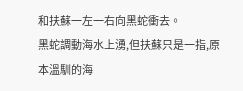和扶蘇一左一右向黑蛇衝去。
黑蛇調動海水上湧,但扶蘇只是一指,原本溫馴的海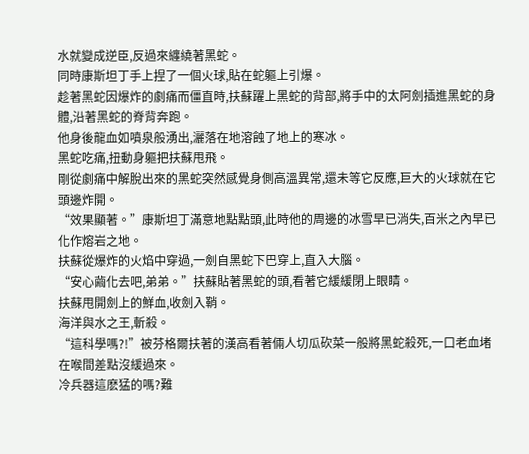水就變成逆臣,反過來纏繞著黑蛇。
同時康斯坦丁手上捏了一個火球,貼在蛇軀上引爆。
趁著黑蛇因爆炸的劇痛而僵直時,扶蘇躍上黑蛇的背部,將手中的太阿劍插進黑蛇的身體,沿著黑蛇的脊背奔跑。
他身後龍血如噴泉般湧出,灑落在地溶蝕了地上的寒冰。
黑蛇吃痛,扭動身軀把扶蘇甩飛。
剛從劇痛中解脫出來的黑蛇突然感覺身側高溫異常,還未等它反應,巨大的火球就在它頭邊炸開。
“效果顯著。”康斯坦丁滿意地點點頭,此時他的周邊的冰雪早已消失,百米之內早已化作熔岩之地。
扶蘇從爆炸的火焰中穿過,一劍自黑蛇下巴穿上,直入大腦。
“安心繭化去吧,弟弟。”扶蘇貼著黑蛇的頭,看著它緩緩閉上眼睛。
扶蘇甩開劍上的鮮血,收劍入鞘。
海洋與水之王,斬殺。
“這科學嗎?!”被芬格爾扶著的漢高看著倆人切瓜砍菜一般將黑蛇殺死,一口老血堵在喉間差點沒緩過來。
冷兵器這麽猛的嗎?難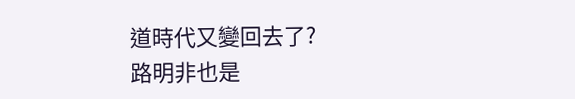道時代又變回去了?
路明非也是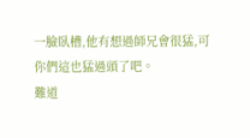一臉臥槽,他有想過師兄會很猛,可你們這也猛過頭了吧。
難道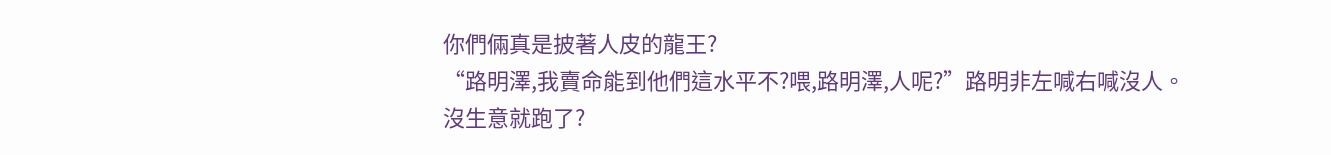你們倆真是披著人皮的龍王?
“路明澤,我賣命能到他們這水平不?喂,路明澤,人呢?”路明非左喊右喊沒人。
沒生意就跑了?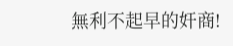無利不起早的奸商!